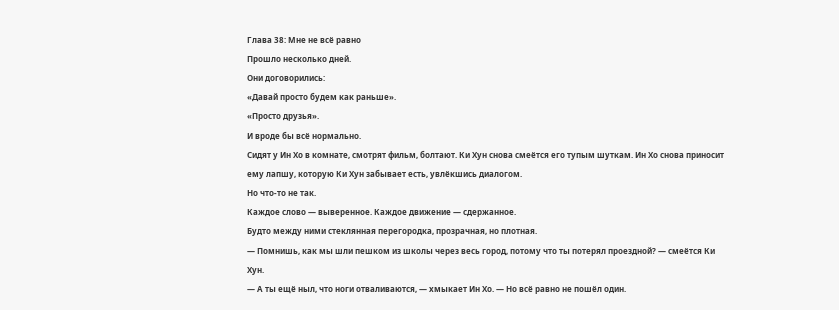Глава 38: Мне не всё равно
Прошло несколько дней.
Они договорились:
«Давай просто будем как раньше».
«Просто друзья».
И вроде бы всё нормально.
Сидят у Ин Хо в комнате, смотрят фильм, болтают. Ки Хун снова смеётся его тупым шуткам. Ин Хо снова приносит ему лапшу, которую Ки Хун забывает есть, увлёкшись диалогом.
Но что-то не так.
Каждое слово — выверенное. Каждое движение — сдержанное.
Будто между ними стеклянная перегородка, прозрачная, но плотная.
— Помнишь, как мы шли пешком из школы через весь город, потому что ты потерял проездной? — смеётся Ки Хун.
— А ты ещё ныл, что ноги отваливаются, — хмыкает Ин Хо. — Но всё равно не пошёл один.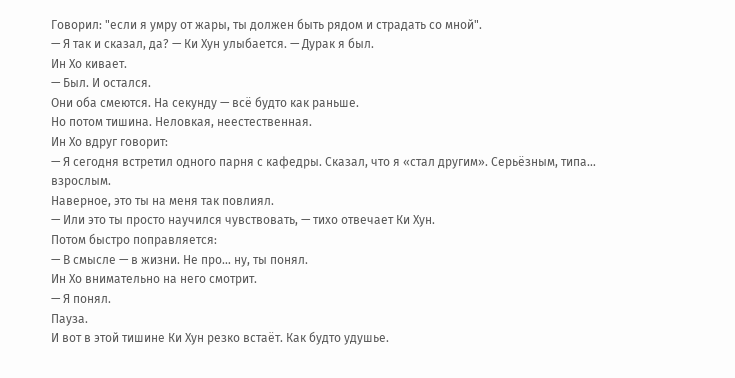Говорил: "если я умру от жары, ты должен быть рядом и страдать со мной".
— Я так и сказал, да? — Ки Хун улыбается. — Дурак я был.
Ин Хо кивает.
— Был. И остался.
Они оба смеются. На секунду — всё будто как раньше.
Но потом тишина. Неловкая, неестественная.
Ин Хо вдруг говорит:
— Я сегодня встретил одного парня с кафедры. Сказал, что я «стал другим». Серьёзным, типа… взрослым.
Наверное, это ты на меня так повлиял.
— Или это ты просто научился чувствовать, — тихо отвечает Ки Хун.
Потом быстро поправляется:
— В смысле — в жизни. Не про… ну, ты понял.
Ин Хо внимательно на него смотрит.
— Я понял.
Пауза.
И вот в этой тишине Ки Хун резко встаёт. Как будто удушье.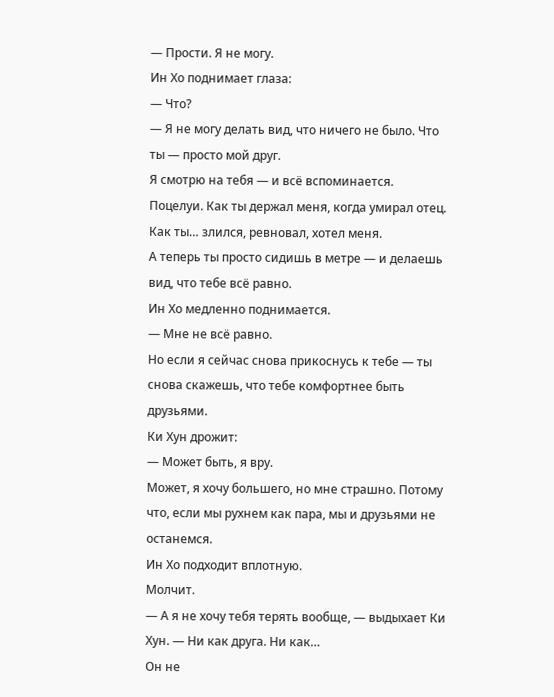— Прости. Я не могу.
Ин Хо поднимает глаза:
— Что?
— Я не могу делать вид, что ничего не было. Что ты — просто мой друг.
Я смотрю на тебя — и всё вспоминается.
Поцелуи. Как ты держал меня, когда умирал отец. Как ты… злился, ревновал, хотел меня.
А теперь ты просто сидишь в метре — и делаешь вид, что тебе всё равно.
Ин Хо медленно поднимается.
— Мне не всё равно.
Но если я сейчас снова прикоснусь к тебе — ты снова скажешь, что тебе комфортнее быть друзьями.
Ки Хун дрожит:
— Может быть, я вру.
Может, я хочу большего, но мне страшно. Потому что, если мы рухнем как пара, мы и друзьями не останемся.
Ин Хо подходит вплотную.
Молчит.
— А я не хочу тебя терять вообще, — выдыхает Ки Хун. — Ни как друга. Ни как…
Он не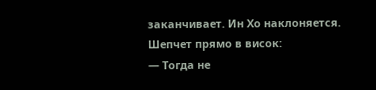заканчивает. Ин Хо наклоняется. Шепчет прямо в висок:
— Тогда не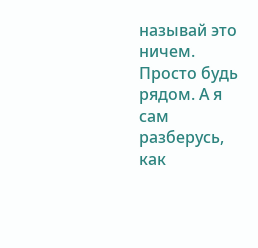называй это ничем. Просто будь рядом. А я сам разберусь, как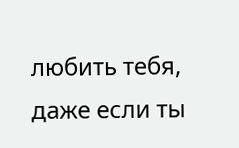любить тебя, даже если ты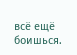всё ещё боишься.